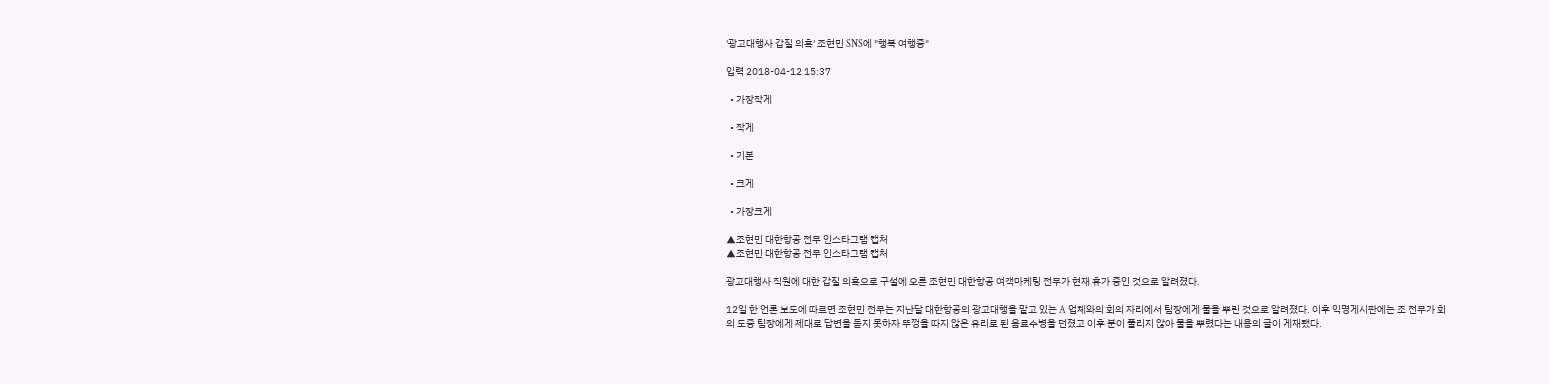'광고대행사 갑질 의혹' 조현민 SNS에 "행복 여행중"

입력 2018-04-12 15:37

  • 가장작게

  • 작게

  • 기본

  • 크게

  • 가장크게

▲조현민 대한항공 전무 인스타그램 캡처
▲조현민 대한항공 전무 인스타그램 캡처

광고대행사 직원에 대한 갑질 의혹으로 구설에 오른 조현민 대한항공 여객마케팅 전무가 현재 휴가 중인 것으로 알려졌다.

12일 한 언론 보도에 따르면 조현민 전무는 지난달 대한항공의 광고대행을 맡고 있는 A 업체와의 회의 자리에서 팀장에게 물을 뿌린 것으로 알려졌다. 이후 익명게시판에는 조 전무가 회의 도중 팀장에게 제대로 답변을 듣지 못하자 뚜껑을 따지 않은 유리로 된 음료수병을 던졌고 이후 분이 풀리지 않아 물을 뿌렸다는 내용의 글이 게재됐다.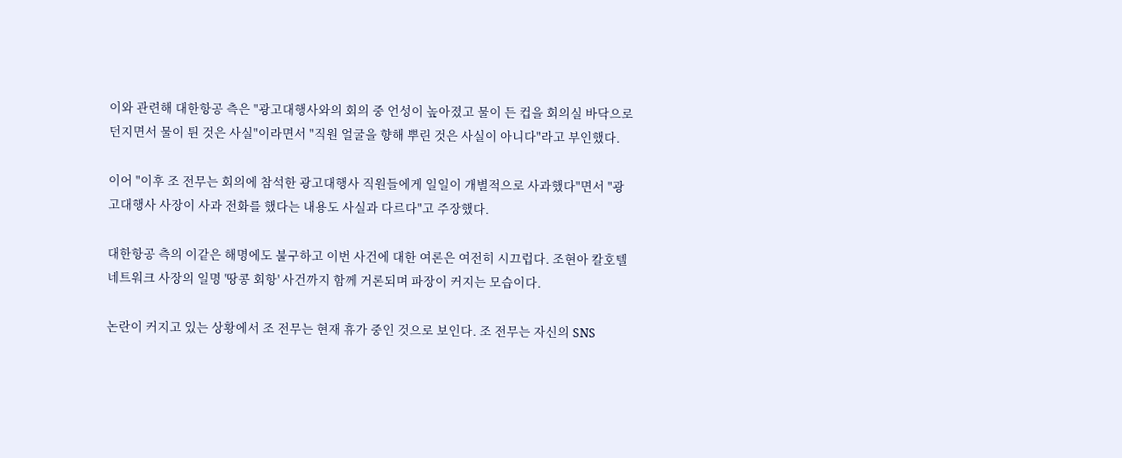이와 관련해 대한항공 측은 "광고대행사와의 회의 중 언성이 높아졌고 물이 든 컵을 회의실 바닥으로 던지면서 물이 튄 것은 사실"이라면서 "직원 얼굴을 향해 뿌린 것은 사실이 아니다"라고 부인했다.

이어 "이후 조 전무는 회의에 참석한 광고대행사 직원들에게 일일이 개별적으로 사과했다"면서 "광고대행사 사장이 사과 전화를 했다는 내용도 사실과 다르다"고 주장했다.

대한항공 측의 이같은 해명에도 불구하고 이번 사건에 대한 여론은 여전히 시끄럽다. 조현아 칼호텔네트워크 사장의 일명 '땅콩 회항' 사건까지 함께 거론되며 파장이 커지는 모습이다.

논란이 커지고 있는 상황에서 조 전무는 현재 휴가 중인 것으로 보인다. 조 전무는 자신의 SNS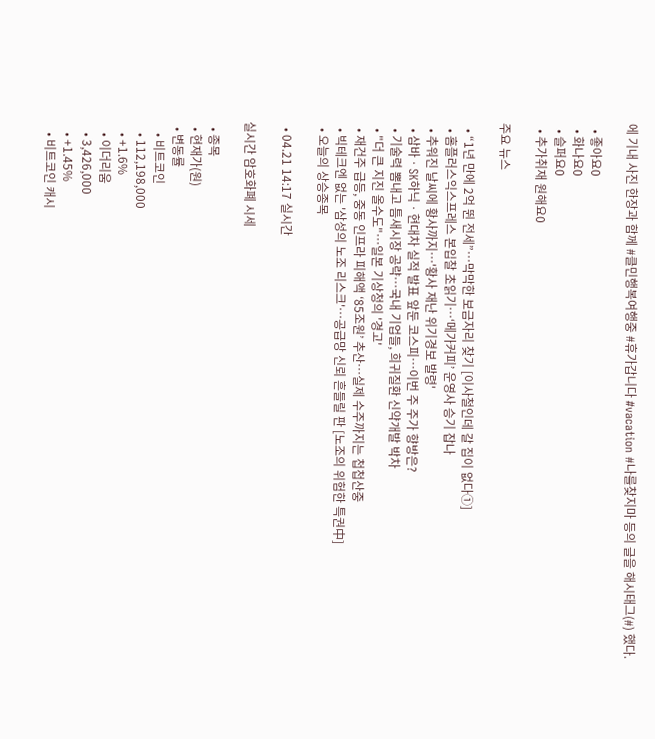에 기내 사진 한장과 함께 #클민행복여행중 #휴가갑니다 #vacation #나를찾지마 등의 글을 해시태그(#) 했다.

  • 좋아요0
  • 화나요0
  • 슬퍼요0
  • 추가취재 원해요0

주요 뉴스

  • “1년 만에 2억 뛴 전세”⋯막막한 보금자리 찾기 [이사철인데 갈 집이 없다①]
  • 홈플러스익스프레스 본입찰 초읽기…‘메가커피’ 운영사 승기 잡나
  • 추워진 날씨에 황사까지…'황사 재난 위기경보 발령'
  • 삼바ㆍSK하닉ㆍ현대차 실적 발표 앞둔 코스피…이번 주 주가 향방은?
  • 기술력 뽐내고 틈새시장 공략…국내 기업들, 희귀질환 신약개발 박차
  • "더 큰 지진 올수도"…일본 기상청의 '경고'
  • 재건주 급등, 중동 인프라 피해액 ‘85조원’ 추산⋯실제 수주까지는 첩첩산중
  • 빅테크엔 없는 '삼성의 노조 리스크'…공급망 신뢰 흔들릴 판 [노조의 위험한 특권中]
  • 오늘의 상승종목

  • 04.21 14:17 실시간

실시간 암호화폐 시세

  • 종목
  • 현재가(원)
  • 변동률
    • 비트코인
    • 112,198,000
    • +1.6%
    • 이더리움
    • 3,426,000
    • +1.45%
    • 비트코인 캐시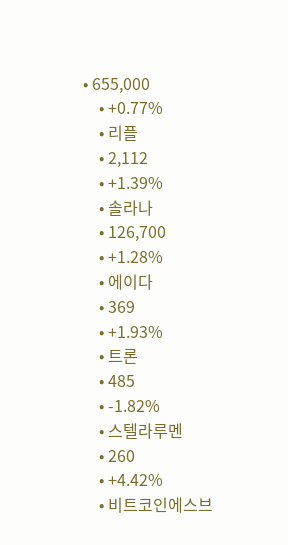• 655,000
    • +0.77%
    • 리플
    • 2,112
    • +1.39%
    • 솔라나
    • 126,700
    • +1.28%
    • 에이다
    • 369
    • +1.93%
    • 트론
    • 485
    • -1.82%
    • 스텔라루멘
    • 260
    • +4.42%
    • 비트코인에스브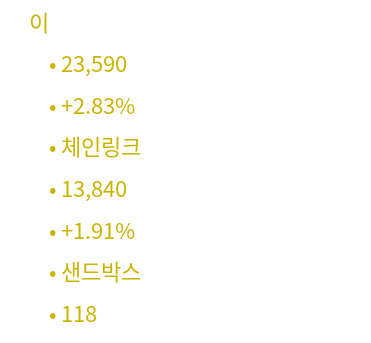이
    • 23,590
    • +2.83%
    • 체인링크
    • 13,840
    • +1.91%
    • 샌드박스
    • 118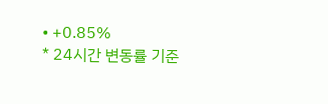• +0.85%
* 24시간 변동률 기준